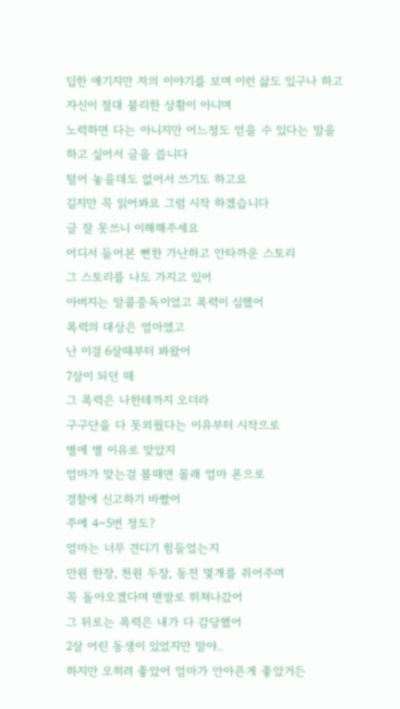딥한 얘기지만 저의 이야기를 보며 이런 삶도 있구나 하고
자신이 절대 불리한 상황이 아니며
노력하면 다는 아니지만 어느정도 얻을 수 있다는 말을
하고 싶어서 글을 씁니다
털어 놓을데도 없어서 쓰기도 하고요
길지만 꼭 읽어봐요 그럼 시작 하겠습니다
글 잘 못쓰니 이해해주세요
어디서 들어본 뻔한 가난하고 안타까운 스토리
그 스토리를 나도 가지고 있어
아버지는 알콜중독이었고 폭력이 심했어
폭력의 대상은 엄마였고
난 이걸 6살때부터 봐왔어
7살이 되던 때
그 폭력은 나한테까지 오더라
구구단을 다 못외웠다는 이유부터 시작으로
별에 별 이유로 맞았지
엄마가 맞는걸 볼때면 몰래 엄마 폰으로
경찰에 신고하기 바빴어
주에 4~5번 정도?
엄마는 너무 견디기 힘들었는지
만원 한장, 천원 두장, 동전 몇개를 쥐어주며
꼭 돌아오겠다며 맨발로 뛰쳐나갔어
그 뒤로는 폭력은 내가 다 감당했어
2살 어린 동생이 있었지만 말야..
하지만 오히려 좋았어 엄마가 안아픈게 좋았거든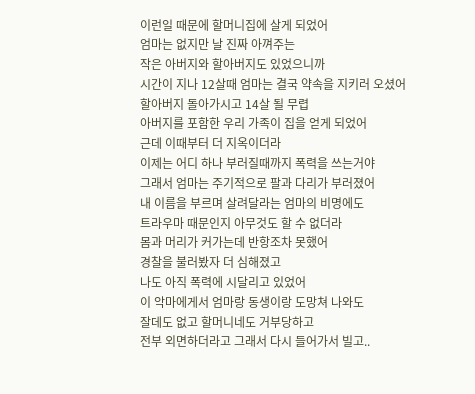이런일 때문에 할머니집에 살게 되었어
엄마는 없지만 날 진짜 아껴주는
작은 아버지와 할아버지도 있었으니까
시간이 지나 12살때 엄마는 결국 약속을 지키러 오셨어
할아버지 돌아가시고 14살 될 무렵
아버지를 포함한 우리 가족이 집을 얻게 되었어
근데 이때부터 더 지옥이더라
이제는 어디 하나 부러질때까지 폭력을 쓰는거야
그래서 엄마는 주기적으로 팔과 다리가 부러졌어
내 이름을 부르며 살려달라는 엄마의 비명에도
트라우마 때문인지 아무것도 할 수 없더라
몸과 머리가 커가는데 반항조차 못했어
경찰을 불러봤자 더 심해졌고
나도 아직 폭력에 시달리고 있었어
이 악마에게서 엄마랑 동생이랑 도망쳐 나와도
잘데도 없고 할머니네도 거부당하고
전부 외면하더라고 그래서 다시 들어가서 빌고..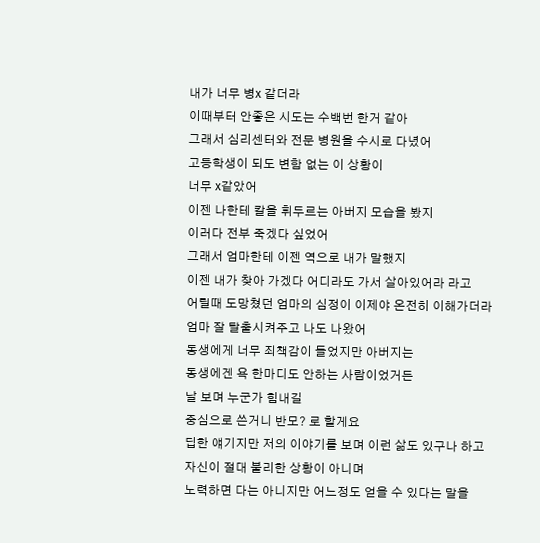내가 너무 병x 같더라
이때부터 안좋은 시도는 수백번 한거 같아
그래서 심리센터와 전문 병원을 수시로 다녔어
고등학생이 되도 변함 없는 이 상황이
너무 x같았어
이젠 나한테 칼을 휘두르는 아버지 모습을 봤지
이러다 전부 죽겠다 싶었어
그래서 엄마한테 이젠 역으로 내가 말했지
이젠 내가 찾아 가겠다 어디라도 가서 살아있어라 라고
어릴때 도망쳤던 엄마의 심정이 이제야 온전히 이해가더라
엄마 잘 탈출시켜주고 나도 나왔어
동생에게 너무 죄책감이 들었지만 아버지는
동생에겐 욕 한마디도 안하는 사람이었거든
날 보며 누군가 힘내길
중심으로 쓴거니 반모? 로 할게요
딥한 얘기지만 저의 이야기를 보며 이런 삶도 있구나 하고
자신이 절대 불리한 상황이 아니며
노력하면 다는 아니지만 어느정도 얻을 수 있다는 말을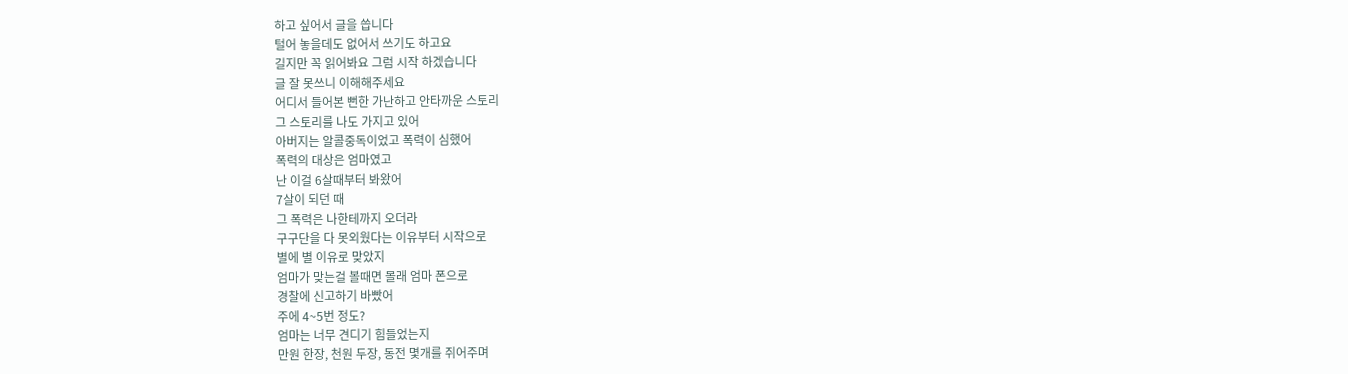하고 싶어서 글을 씁니다
털어 놓을데도 없어서 쓰기도 하고요
길지만 꼭 읽어봐요 그럼 시작 하겠습니다
글 잘 못쓰니 이해해주세요
어디서 들어본 뻔한 가난하고 안타까운 스토리
그 스토리를 나도 가지고 있어
아버지는 알콜중독이었고 폭력이 심했어
폭력의 대상은 엄마였고
난 이걸 6살때부터 봐왔어
7살이 되던 때
그 폭력은 나한테까지 오더라
구구단을 다 못외웠다는 이유부터 시작으로
별에 별 이유로 맞았지
엄마가 맞는걸 볼때면 몰래 엄마 폰으로
경찰에 신고하기 바빴어
주에 4~5번 정도?
엄마는 너무 견디기 힘들었는지
만원 한장, 천원 두장, 동전 몇개를 쥐어주며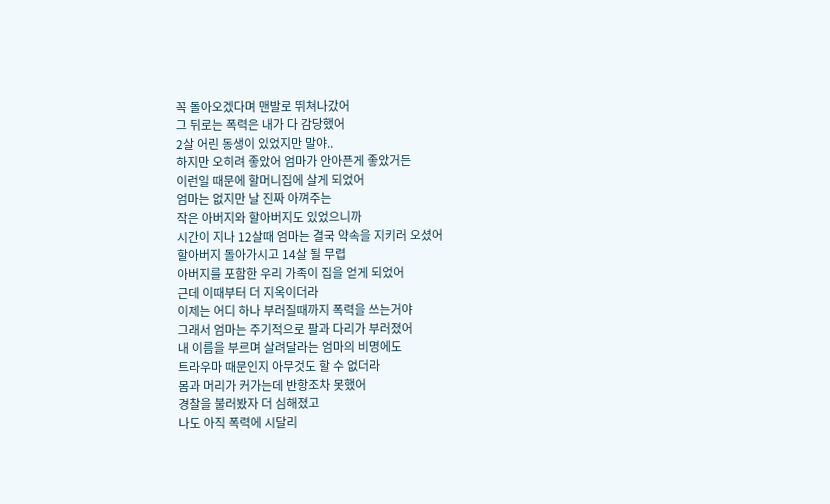꼭 돌아오겠다며 맨발로 뛰쳐나갔어
그 뒤로는 폭력은 내가 다 감당했어
2살 어린 동생이 있었지만 말야..
하지만 오히려 좋았어 엄마가 안아픈게 좋았거든
이런일 때문에 할머니집에 살게 되었어
엄마는 없지만 날 진짜 아껴주는
작은 아버지와 할아버지도 있었으니까
시간이 지나 12살때 엄마는 결국 약속을 지키러 오셨어
할아버지 돌아가시고 14살 될 무렵
아버지를 포함한 우리 가족이 집을 얻게 되었어
근데 이때부터 더 지옥이더라
이제는 어디 하나 부러질때까지 폭력을 쓰는거야
그래서 엄마는 주기적으로 팔과 다리가 부러졌어
내 이름을 부르며 살려달라는 엄마의 비명에도
트라우마 때문인지 아무것도 할 수 없더라
몸과 머리가 커가는데 반항조차 못했어
경찰을 불러봤자 더 심해졌고
나도 아직 폭력에 시달리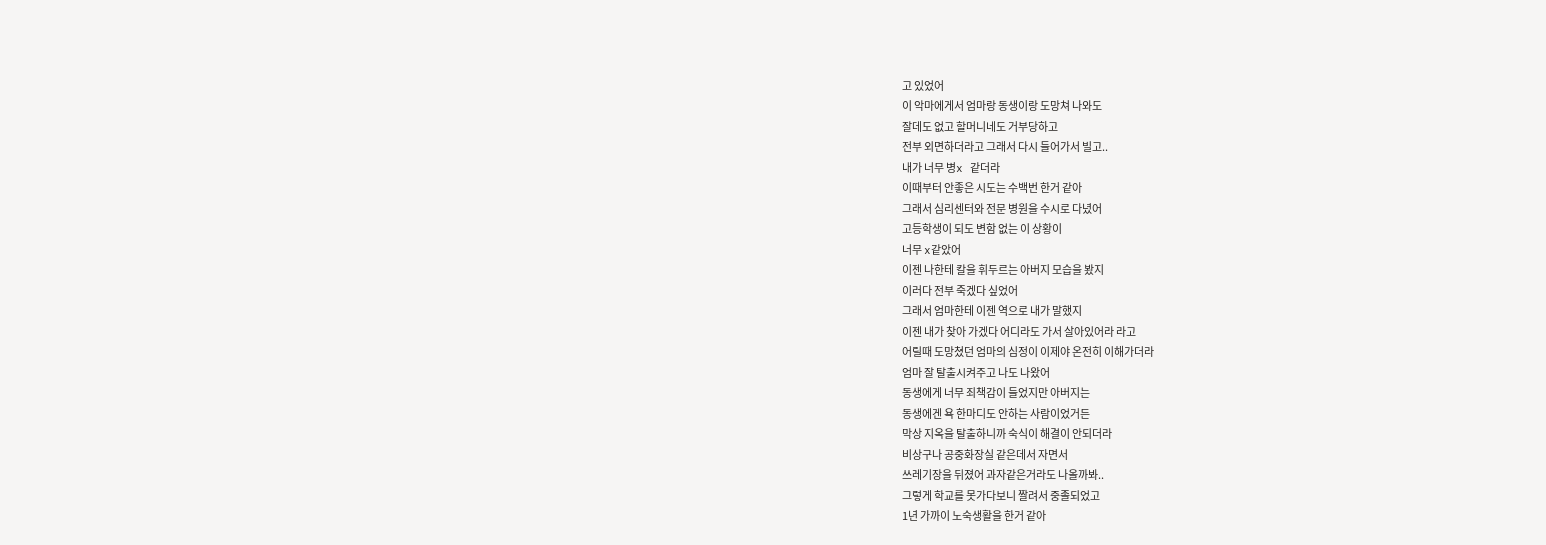고 있었어
이 악마에게서 엄마랑 동생이랑 도망쳐 나와도
잘데도 없고 할머니네도 거부당하고
전부 외면하더라고 그래서 다시 들어가서 빌고..
내가 너무 병x 같더라
이때부터 안좋은 시도는 수백번 한거 같아
그래서 심리센터와 전문 병원을 수시로 다녔어
고등학생이 되도 변함 없는 이 상황이
너무 x같았어
이젠 나한테 칼을 휘두르는 아버지 모습을 봤지
이러다 전부 죽겠다 싶었어
그래서 엄마한테 이젠 역으로 내가 말했지
이젠 내가 찾아 가겠다 어디라도 가서 살아있어라 라고
어릴때 도망쳤던 엄마의 심정이 이제야 온전히 이해가더라
엄마 잘 탈출시켜주고 나도 나왔어
동생에게 너무 죄책감이 들었지만 아버지는
동생에겐 욕 한마디도 안하는 사람이었거든
막상 지옥을 탈출하니까 숙식이 해결이 안되더라
비상구나 공중화장실 같은데서 자면서
쓰레기장을 뒤졌어 과자같은거라도 나올까봐..
그렇게 학교를 못가다보니 짤려서 중졸되었고
1년 가까이 노숙생활을 한거 같아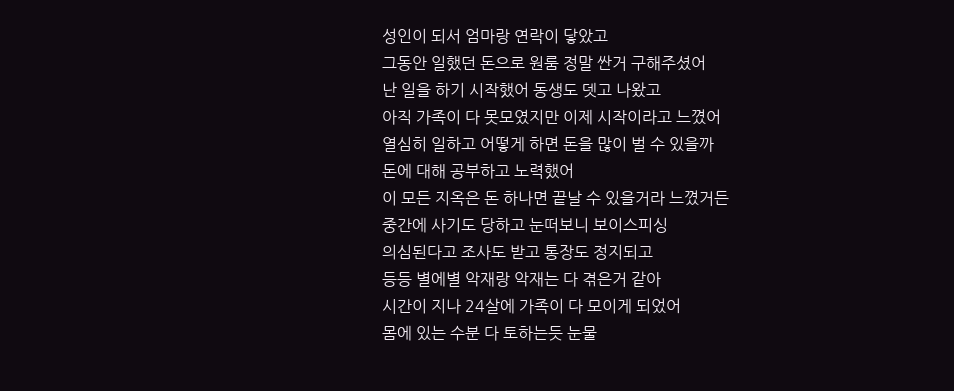성인이 되서 엄마랑 연락이 닿았고
그동안 일했던 돈으로 원룸 정말 싼거 구해주셨어
난 일을 하기 시작했어 동생도 뎃고 나왔고
아직 가족이 다 못모였지만 이제 시작이라고 느꼈어
열심히 일하고 어떻게 하면 돈을 많이 벌 수 있을까
돈에 대해 공부하고 노력했어
이 모든 지옥은 돈 하나면 끝날 수 있을거라 느꼈거든
중간에 사기도 당하고 눈떠보니 보이스피싱
의심된다고 조사도 받고 통장도 정지되고
등등 별에별 악재랑 악재는 다 겪은거 같아
시간이 지나 24살에 가족이 다 모이게 되었어
몸에 있는 수분 다 토하는듯 눈물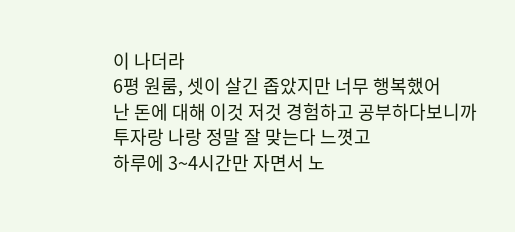이 나더라
6평 원룸, 셋이 살긴 좁았지만 너무 행복했어
난 돈에 대해 이것 저것 경험하고 공부하다보니까
투자랑 나랑 정말 잘 맞는다 느꼇고
하루에 3~4시간만 자면서 노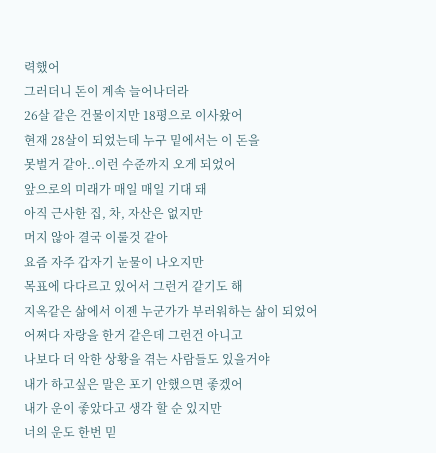력했어
그러더니 돈이 계속 늘어나더라
26살 같은 건물이지만 18평으로 이사왔어
현재 28살이 되었는데 누구 밑에서는 이 돈을
못벌거 같아..이런 수준까지 오게 되었어
앞으로의 미래가 매일 매일 기대 돼
아직 근사한 집, 차, 자산은 없지만
머지 않아 결국 이룰것 같아
요즘 자주 갑자기 눈물이 나오지만
목표에 다다르고 있어서 그런거 같기도 해
지옥같은 삶에서 이젠 누군가가 부러워하는 삶이 되었어
어쩌다 자랑을 한거 같은데 그런건 아니고
나보다 더 악한 상황을 겪는 사람들도 있을거야
내가 하고싶은 말은 포기 안했으면 좋겠어
내가 운이 좋았다고 생각 할 순 있지만
너의 운도 한번 믿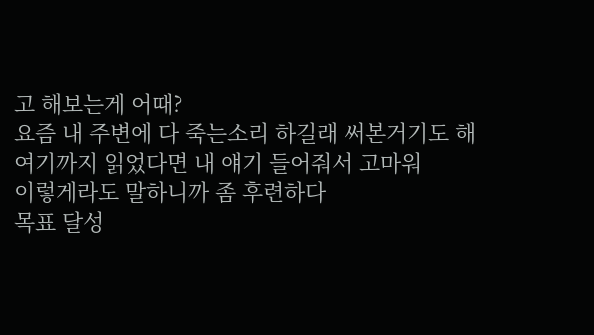고 해보는게 어때?
요즘 내 주변에 다 죽는소리 하길래 써본거기도 해
여기까지 읽었다면 내 얘기 들어줘서 고마워
이렇게라도 말하니까 좀 후련하다
목표 달성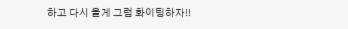하고 다시 올게 그럼 화이팅하자!!